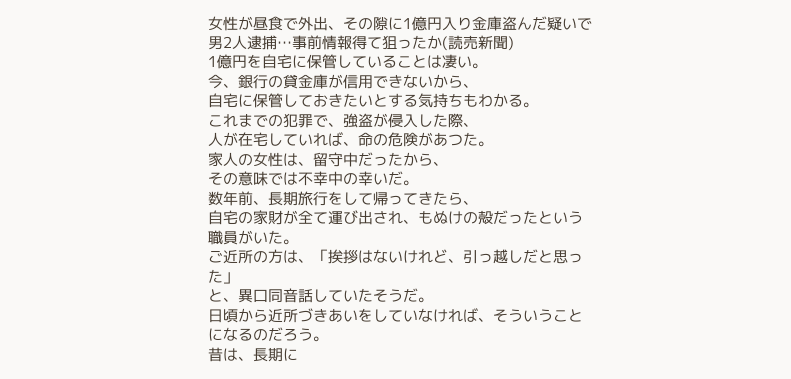女性が昼食で外出、その隙に1億円入り金庫盗んだ疑いで男2人逮捕…事前情報得て狙ったか(読売新聞)
1億円を自宅に保管していることは凄い。
今、銀行の貸金庫が信用できないから、
自宅に保管しておきたいとする気持ちもわかる。
これまでの犯罪で、強盗が侵入した際、
人が在宅していれば、命の危険があつた。
家人の女性は、留守中だったから、
その意味では不幸中の幸いだ。
数年前、長期旅行をして帰ってきたら、
自宅の家財が全て運び出され、もぬけの殻だったという職員がいた。
ご近所の方は、「挨拶はないけれど、引っ越しだと思った」
と、異口同音話していたそうだ。
日頃から近所づきあいをしていなければ、そういうことになるのだろう。
昔は、長期に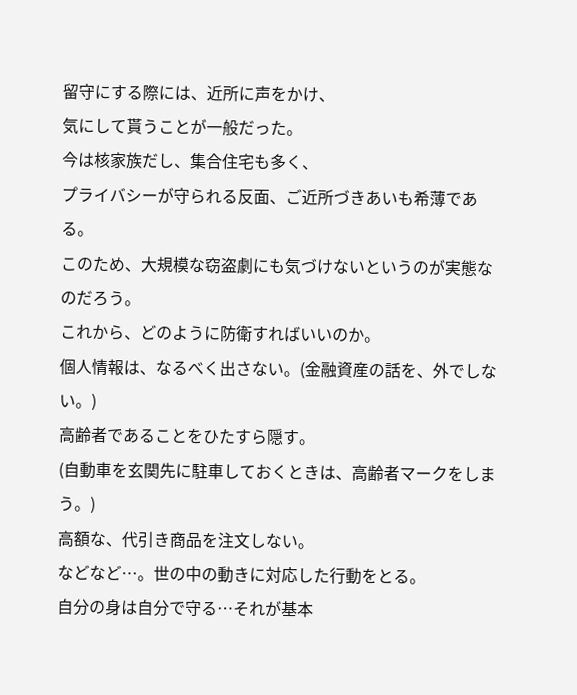留守にする際には、近所に声をかけ、
気にして貰うことが一般だった。
今は核家族だし、集合住宅も多く、
プライバシーが守られる反面、ご近所づきあいも希薄である。
このため、大規模な窃盗劇にも気づけないというのが実態なのだろう。
これから、どのように防衛すればいいのか。
個人情報は、なるべく出さない。(金融資産の話を、外でしない。)
高齢者であることをひたすら隠す。
(自動車を玄関先に駐車しておくときは、高齢者マークをしまう。)
高額な、代引き商品を注文しない。
などなど…。世の中の動きに対応した行動をとる。
自分の身は自分で守る…それが基本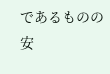であるものの
安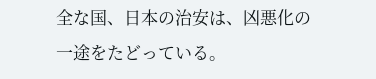全な国、日本の治安は、凶悪化の一途をたどっている。